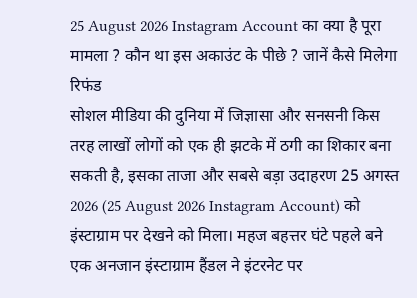25 August 2026 Instagram Account का क्या है पूरा मामला ? कौन था इस अकाउंट के पीछे ? जानें कैसे मिलेगा रिफंड
सोशल मीडिया की दुनिया में जिज्ञासा और सनसनी किस तरह लाखों लोगों को एक ही झटके में ठगी का शिकार बना सकती है, इसका ताजा और सबसे बड़ा उदाहरण 25 अगस्त 2026 (25 August 2026 Instagram Account) को इंस्टाग्राम पर देखने को मिला। महज बहत्तर घंटे पहले बने एक अनजान इंस्टाग्राम हैंडल ने इंटरनेट पर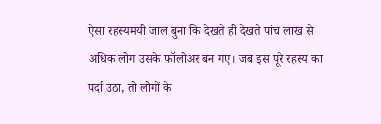ऐसा रहस्यमयी जाल बुना कि देखते ही देखते पांच लाख से अधिक लोग उसके फॉलोअर बन गए। जब इस पूरे रहस्य का पर्दा उठा, तो लोगों के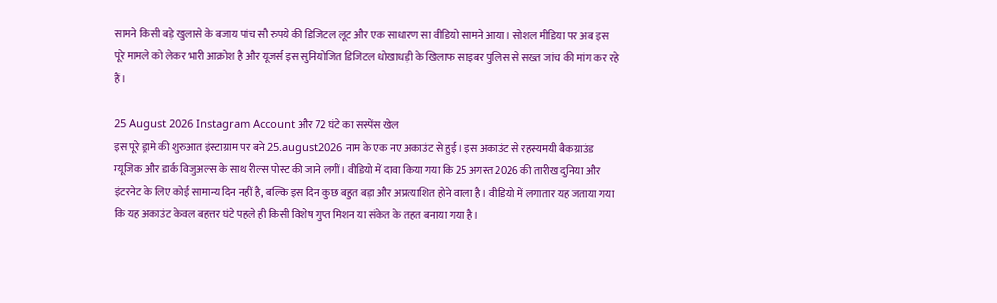सामने किसी बड़े खुलासे के बजाय पांच सौ रुपये की डिजिटल लूट और एक साधारण सा वीडियो सामने आया। सोशल मीडिया पर अब इस पूरे मामले को लेकर भारी आक्रोश है और यूजर्स इस सुनियोजित डिजिटल धोखाधड़ी के खिलाफ साइबर पुलिस से सख्त जांच की मांग कर रहे हैं।

25 August 2026 Instagram Account और 72 घंटे का सस्पेंस खेल
इस पूरे ड्रामे की शुरुआत इंस्टाग्राम पर बने 25.august2026 नाम के एक नए अकाउंट से हुई। इस अकाउंट से रहस्यमयी बैकग्राउंड म्यूजिक और डार्क विजुअल्स के साथ रील्स पोस्ट की जाने लगीं। वीडियो में दावा किया गया कि 25 अगस्त 2026 की तारीख दुनिया और इंटरनेट के लिए कोई सामान्य दिन नहीं है, बल्कि इस दिन कुछ बहुत बड़ा और अप्रत्याशित होने वाला है। वीडियो में लगातार यह जताया गया कि यह अकाउंट केवल बहत्तर घंटे पहले ही किसी विशेष गुप्त मिशन या संकेत के तहत बनाया गया है।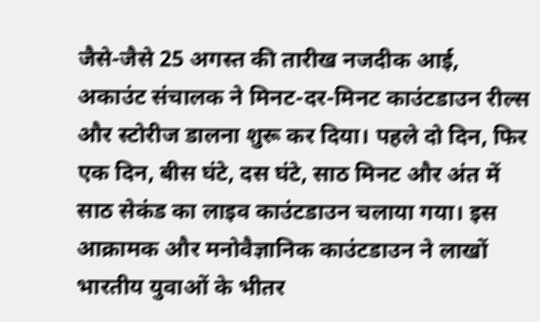जैसे-जैसे 25 अगस्त की तारीख नजदीक आई, अकाउंट संचालक ने मिनट-दर-मिनट काउंटडाउन रील्स और स्टोरीज डालना शुरू कर दिया। पहले दो दिन, फिर एक दिन, बीस घंटे, दस घंटे, साठ मिनट और अंत में साठ सेकंड का लाइव काउंटडाउन चलाया गया। इस आक्रामक और मनोवैज्ञानिक काउंटडाउन ने लाखों भारतीय युवाओं के भीतर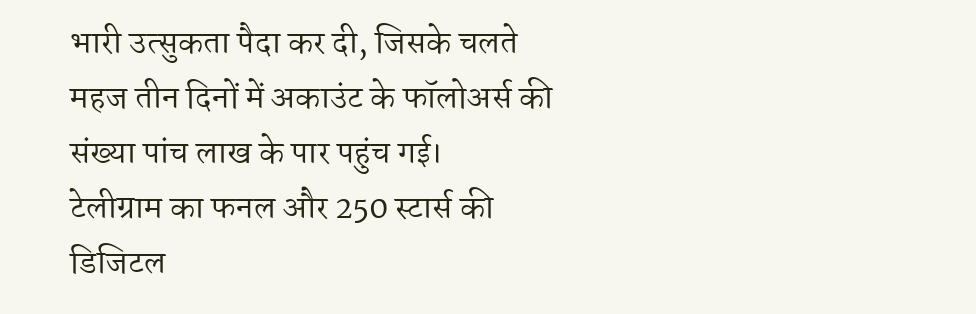भारी उत्सुकता पैदा कर दी, जिसके चलते महज तीन दिनों में अकाउंट के फॉलोअर्स की संख्या पांच लाख के पार पहुंच गई।
टेलीग्राम का फनल और 250 स्टार्स की डिजिटल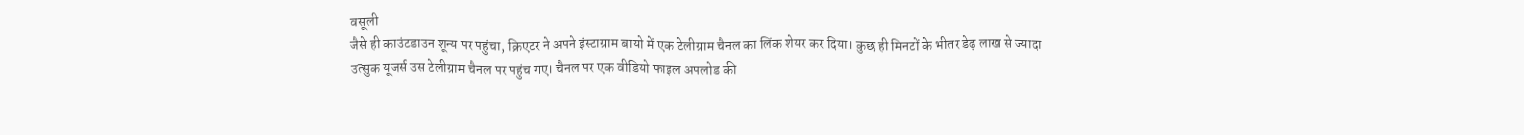वसूली
जैसे ही काउंटडाउन शून्य पर पहुंचा, क्रिएटर ने अपने इंस्टाग्राम बायो में एक टेलीग्राम चैनल का लिंक शेयर कर दिया। कुछ ही मिनटों के भीतर डेढ़ लाख से ज्यादा उत्सुक यूजर्स उस टेलीग्राम चैनल पर पहुंच गए। चैनल पर एक वीडियो फाइल अपलोड की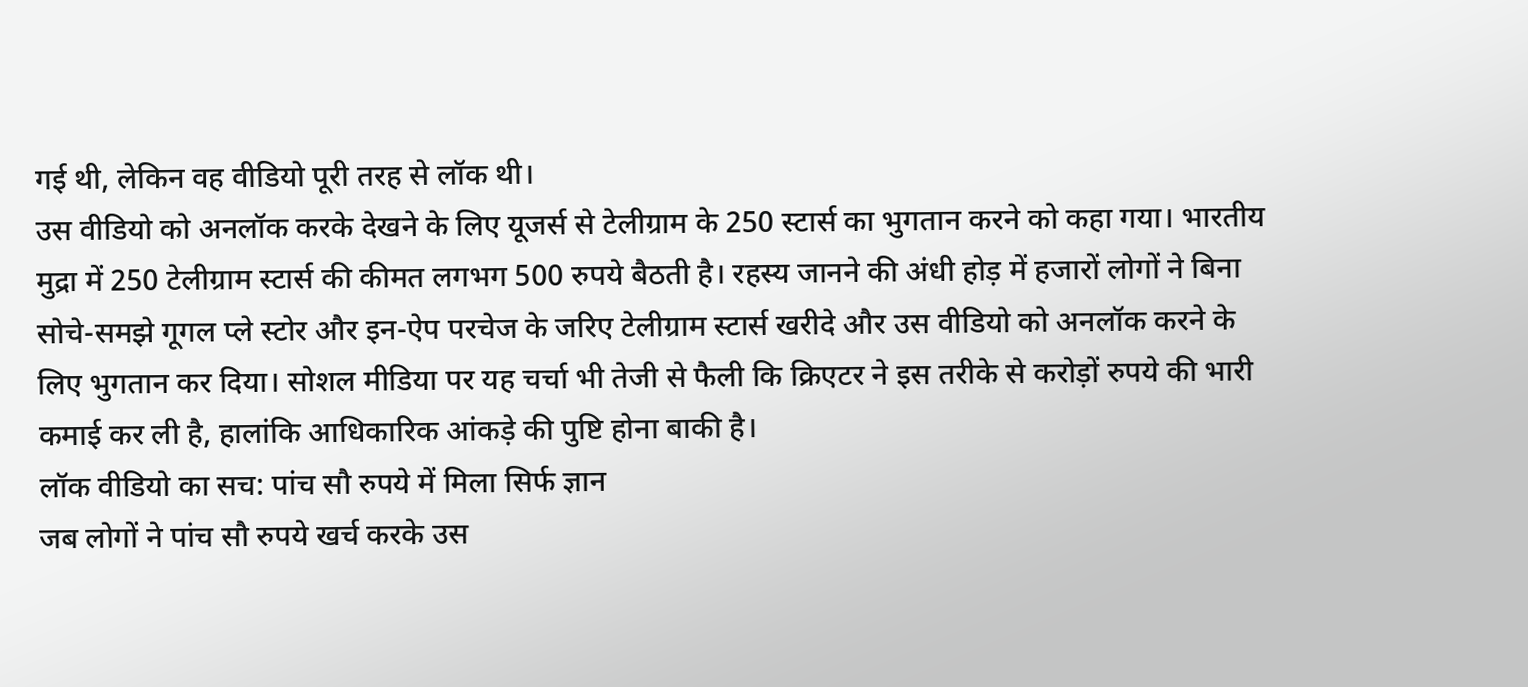गई थी, लेकिन वह वीडियो पूरी तरह से लॉक थी।
उस वीडियो को अनलॉक करके देखने के लिए यूजर्स से टेलीग्राम के 250 स्टार्स का भुगतान करने को कहा गया। भारतीय मुद्रा में 250 टेलीग्राम स्टार्स की कीमत लगभग 500 रुपये बैठती है। रहस्य जानने की अंधी होड़ में हजारों लोगों ने बिना सोचे-समझे गूगल प्ले स्टोर और इन-ऐप परचेज के जरिए टेलीग्राम स्टार्स खरीदे और उस वीडियो को अनलॉक करने के लिए भुगतान कर दिया। सोशल मीडिया पर यह चर्चा भी तेजी से फैली कि क्रिएटर ने इस तरीके से करोड़ों रुपये की भारी कमाई कर ली है, हालांकि आधिकारिक आंकड़े की पुष्टि होना बाकी है।
लॉक वीडियो का सच: पांच सौ रुपये में मिला सिर्फ ज्ञान
जब लोगों ने पांच सौ रुपये खर्च करके उस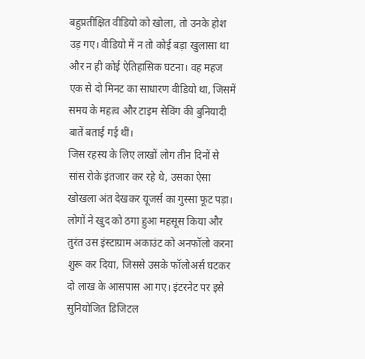बहुप्रतीक्षित वीडियो को खोला, तो उनके होश उड़ गए। वीडियो में न तो कोई बड़ा खुलासा था और न ही कोई ऐतिहासिक घटना। वह महज एक से दो मिनट का साधारण वीडियो था, जिसमें समय के महत्व और टाइम सेविंग की बुनियादी बातें बताई गई थीं।
जिस रहस्य के लिए लाखों लोग तीन दिनों से सांस रोके इंतजार कर रहे थे, उसका ऐसा खोखला अंत देखकर यूजर्स का गुस्सा फूट पड़ा। लोगों ने खुद को ठगा हुआ महसूस किया और तुरंत उस इंस्टाग्राम अकाउंट को अनफॉलो करना शुरू कर दिया, जिससे उसके फॉलोअर्स घटकर दो लाख के आसपास आ गए। इंटरनेट पर इसे सुनियोजित डिजिटल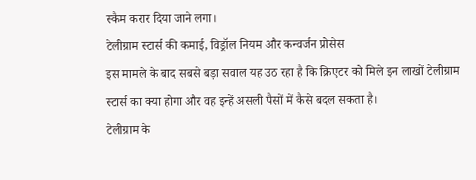स्कैम करार दिया जाने लगा।
टेलीग्राम स्टार्स की कमाई, विड्रॉल नियम और कन्वर्जन प्रोसेस
इस मामले के बाद सबसे बड़ा सवाल यह उठ रहा है कि क्रिएटर को मिले इन लाखों टेलीग्राम स्टार्स का क्या होगा और वह इन्हें असली पैसों में कैसे बदल सकता है।
टेलीग्राम के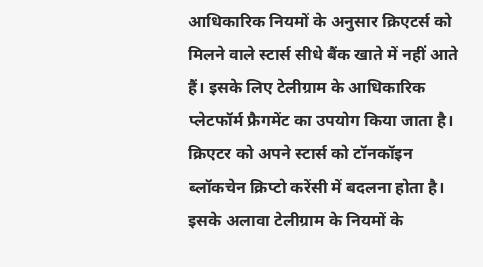आधिकारिक नियमों के अनुसार क्रिएटर्स को मिलने वाले स्टार्स सीधे बैंक खाते में नहीं आते हैं। इसके लिए टेलीग्राम के आधिकारिक प्लेटफॉर्म फ्रैगमेंट का उपयोग किया जाता है। क्रिएटर को अपने स्टार्स को टॉनकॉइन ब्लॉकचेन क्रिप्टो करेंसी में बदलना होता है।
इसके अलावा टेलीग्राम के नियमों के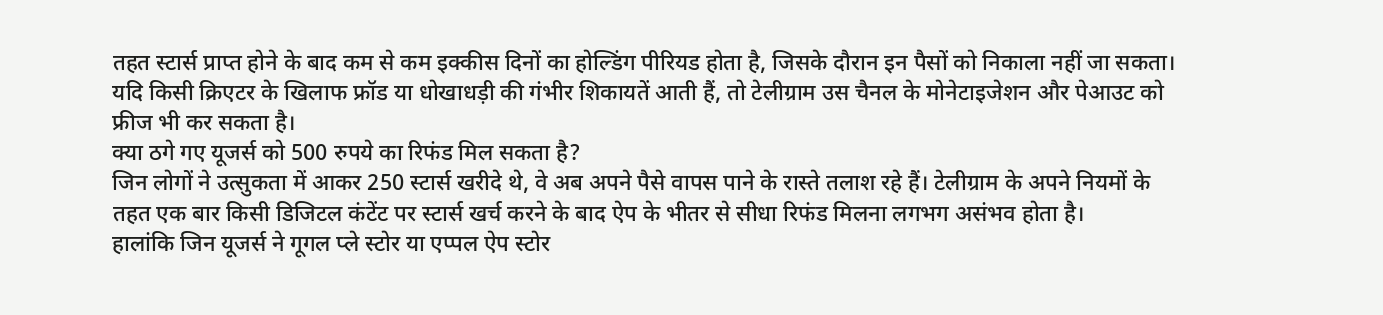तहत स्टार्स प्राप्त होने के बाद कम से कम इक्कीस दिनों का होल्डिंग पीरियड होता है, जिसके दौरान इन पैसों को निकाला नहीं जा सकता। यदि किसी क्रिएटर के खिलाफ फ्रॉड या धोखाधड़ी की गंभीर शिकायतें आती हैं, तो टेलीग्राम उस चैनल के मोनेटाइजेशन और पेआउट को फ्रीज भी कर सकता है।
क्या ठगे गए यूजर्स को 500 रुपये का रिफंड मिल सकता है?
जिन लोगों ने उत्सुकता में आकर 250 स्टार्स खरीदे थे, वे अब अपने पैसे वापस पाने के रास्ते तलाश रहे हैं। टेलीग्राम के अपने नियमों के तहत एक बार किसी डिजिटल कंटेंट पर स्टार्स खर्च करने के बाद ऐप के भीतर से सीधा रिफंड मिलना लगभग असंभव होता है।
हालांकि जिन यूजर्स ने गूगल प्ले स्टोर या एप्पल ऐप स्टोर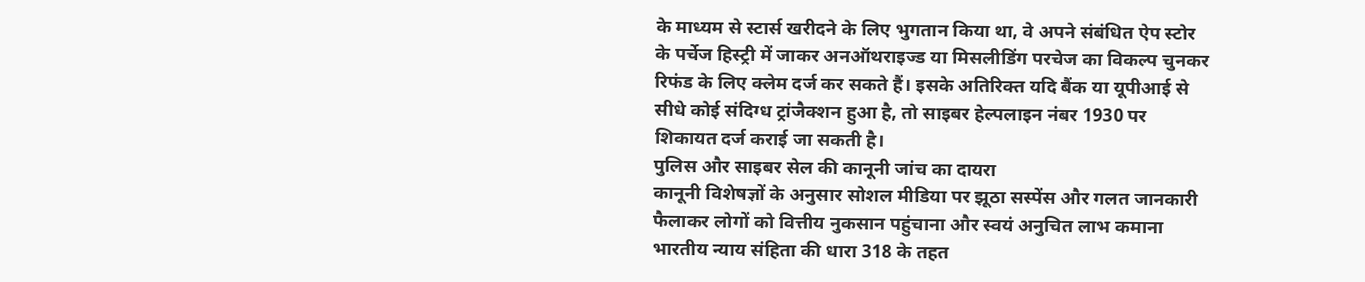के माध्यम से स्टार्स खरीदने के लिए भुगतान किया था, वे अपने संबंधित ऐप स्टोर के पर्चेज हिस्ट्री में जाकर अनऑथराइज्ड या मिसलीडिंग परचेज का विकल्प चुनकर रिफंड के लिए क्लेम दर्ज कर सकते हैं। इसके अतिरिक्त यदि बैंक या यूपीआई से सीधे कोई संदिग्ध ट्रांजैक्शन हुआ है, तो साइबर हेल्पलाइन नंबर 1930 पर शिकायत दर्ज कराई जा सकती है।
पुलिस और साइबर सेल की कानूनी जांच का दायरा
कानूनी विशेषज्ञों के अनुसार सोशल मीडिया पर झूठा सस्पेंस और गलत जानकारी फैलाकर लोगों को वित्तीय नुकसान पहुंचाना और स्वयं अनुचित लाभ कमाना भारतीय न्याय संहिता की धारा 318 के तहत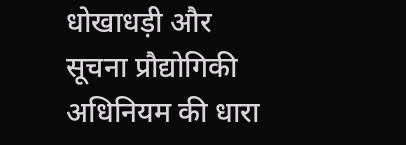धोखाधड़ी और सूचना प्रौद्योगिकी अधिनियम की धारा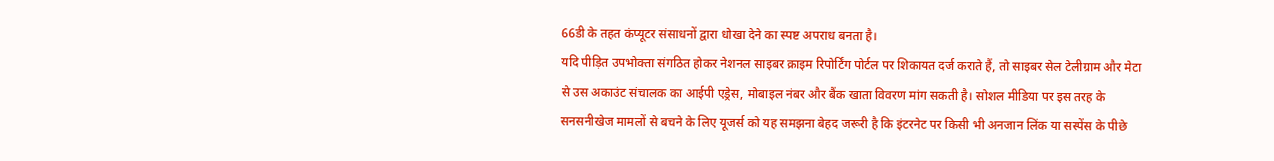66डी के तहत कंप्यूटर संसाधनों द्वारा धोखा देने का स्पष्ट अपराध बनता है।
यदि पीड़ित उपभोक्ता संगठित होकर नेशनल साइबर क्राइम रिपोर्टिंग पोर्टल पर शिकायत दर्ज कराते हैं, तो साइबर सेल टेलीग्राम और मेटा से उस अकाउंट संचालक का आईपी एड्रेस, मोबाइल नंबर और बैंक खाता विवरण मांग सकती है। सोशल मीडिया पर इस तरह के सनसनीखेज मामलों से बचने के लिए यूजर्स को यह समझना बेहद जरूरी है कि इंटरनेट पर किसी भी अनजान लिंक या सस्पेंस के पीछे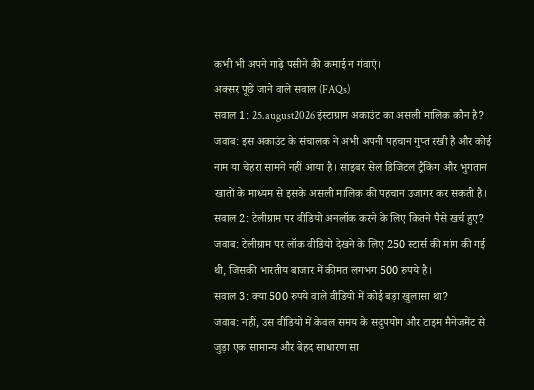कभी भी अपने गाढ़े पसीने की कमाई न गंवाएं।
अक्सर पूछे जाने वाले सवाल (FAQs)
सवाल 1: 25.august2026 इंस्टाग्राम अकाउंट का असली मालिक कौन है?
जवाब: इस अकाउंट के संचालक ने अभी अपनी पहचान गुप्त रखी है और कोई नाम या चेहरा सामने नहीं आया है। साइबर सेल डिजिटल ट्रैकिंग और भुगतान खातों के माध्यम से इसके असली मालिक की पहचान उजागर कर सकती है।
सवाल 2: टेलीग्राम पर वीडियो अनलॉक करने के लिए कितने पैसे खर्च हुए?
जवाब: टेलीग्राम पर लॉक वीडियो देखने के लिए 250 स्टार्स की मांग की गई थी, जिसकी भारतीय बाजार में कीमत लगभग 500 रुपये है।
सवाल 3: क्या 500 रुपये वाले वीडियो में कोई बड़ा खुलासा था?
जवाब: नहीं, उस वीडियो में केवल समय के सदुपयोग और टाइम मैनेजमेंट से जुड़ा एक सामान्य और बेहद साधारण सा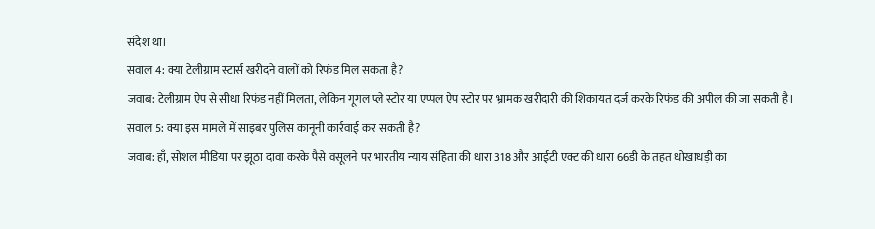संदेश था।
सवाल 4: क्या टेलीग्राम स्टार्स खरीदने वालों को रिफंड मिल सकता है?
जवाब: टेलीग्राम ऐप से सीधा रिफंड नहीं मिलता, लेकिन गूगल प्ले स्टोर या एप्पल ऐप स्टोर पर भ्रामक खरीदारी की शिकायत दर्ज करके रिफंड की अपील की जा सकती है।
सवाल 5: क्या इस मामले में साइबर पुलिस कानूनी कार्रवाई कर सकती है?
जवाब: हाँ, सोशल मीडिया पर झूठा दावा करके पैसे वसूलने पर भारतीय न्याय संहिता की धारा 318 और आईटी एक्ट की धारा 66डी के तहत धोखाधड़ी का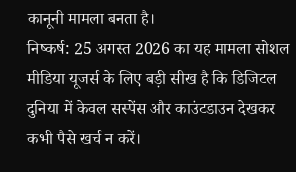कानूनी मामला बनता है।
निष्कर्ष: 25 अगस्त 2026 का यह मामला सोशल मीडिया यूजर्स के लिए बड़ी सीख है कि डिजिटल दुनिया में केवल सस्पेंस और काउंटडाउन देखकर कभी पैसे खर्च न करें।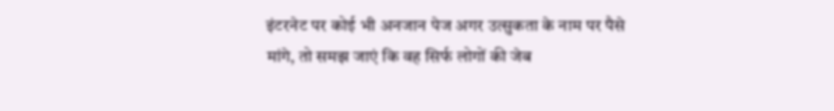इंटरनेट पर कोई भी अनजान पेज अगर उत्सुकता के नाम पर पैसे मांगे, तो समझ जाएं कि वह सिर्फ लोगों की जेब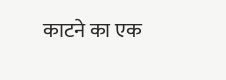काटने का एक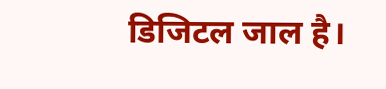डिजिटल जाल है।